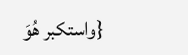{واستكبر هُوَ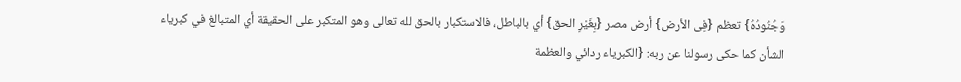وَجُنُودُهُ} تعظم {فِى الأرض} أرض مصر {بِغَيْرِ الحق} أي بالباطل، فالاستكبار بالحق لله تعالى وهو المتكبر على الحقيقة أي المتبالغ في كبرياء الشأن كما حكى رسولنا عن ربه: {الكبرياء ردائي والعظمة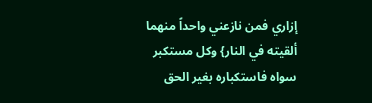إزاري فمن نازعني واحداً منهما ألقيته في النار} وكل مستكبر سواه فاستكباره بغير الحق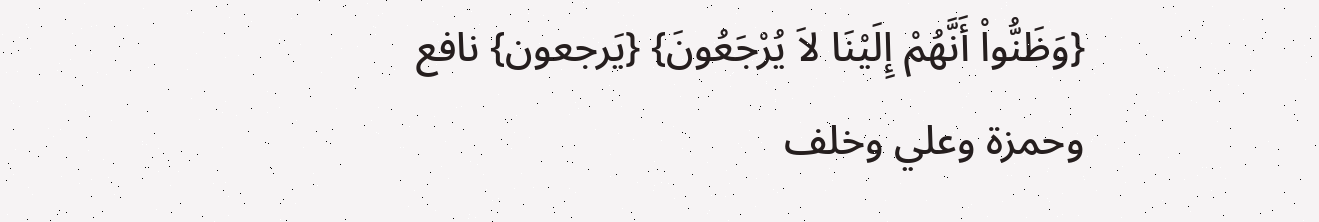{وَظَنُّواْ أَنَّهُمْ إِلَيْنَا لاَ يُرْجَعُونَ} {يَرجعون} نافع وحمزة وعلي وخلف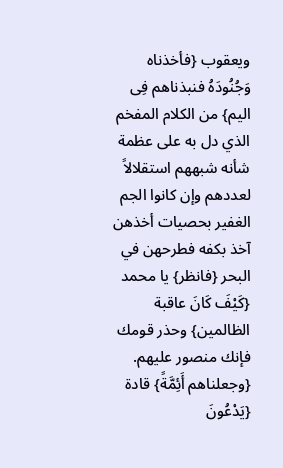ويعقوب {فأخذناه وَجُنُودَهُ فنبذناهم فِى اليم} من الكلام المفخم الذي دل به على عظمة شأنه شبههم استقلالاً لعددهم وإن كانوا الجم الغفير بحصيات أخذهن آخذ بكفه فطرحهن في البحر {فانظر} يا محمد {كَيْفَ كَانَ عاقبة الظالمين} وحذر قومك فإنك منصور عليهم. {وجعلناهم أَئِمَّةً} قادة {يَدْعُونَ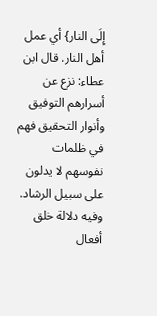إِلَى النار} أي عمل أهل النار. قال ابن عطاء: نزع عن أسرارهم التوفيق وأنوار التحقيق فهم في ظلمات نفوسهم لا يدلون على سبيل الرشاد. وفيه دلالة خلق أفعال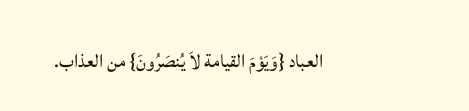العباد {وَيَوْمَ القيامة لاَ يُنصَرُونَ} من العذاب.